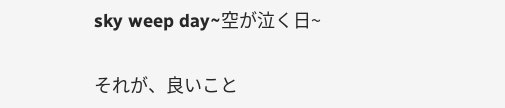sky weep day~空が泣く日~

それが、良いこと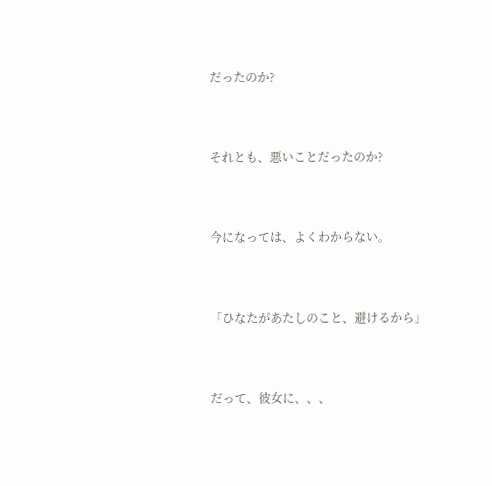だったのか?


それとも、悪いことだったのか?


今になっては、よくわからない。


「ひなたがあたしのこと、避けるから」


だって、彼女に、、、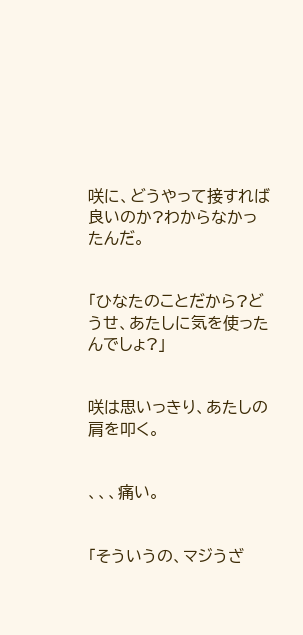咲に、どうやって接すれば良いのか?わからなかったんだ。


「ひなたのことだから?どうせ、あたしに気を使ったんでしょ?」


咲は思いっきり、あたしの肩を叩く。


、、、痛い。


「そういうの、マジうざ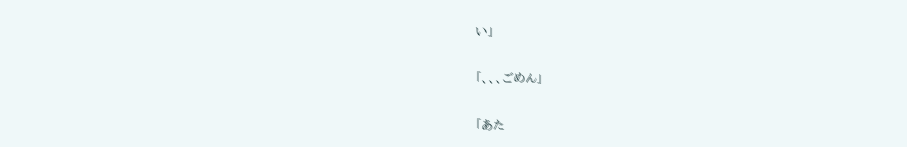い」

「、、、ごめん」

「あた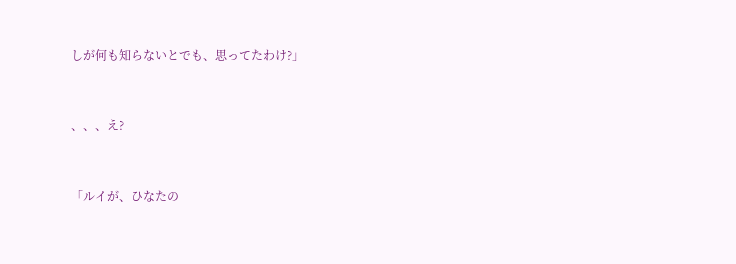しが何も知らないとでも、思ってたわけ?」


、、、え?


「ルイが、ひなたの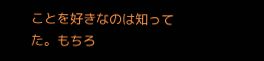ことを好きなのは知ってた。もちろ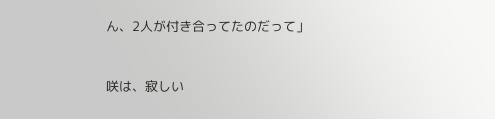ん、2人が付き合ってたのだって」


咲は、寂しい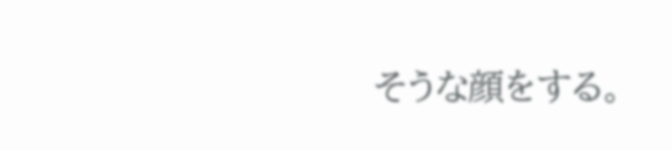そうな顔をする。